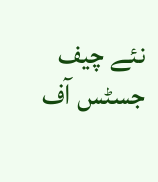نئے چیف جسٹس آف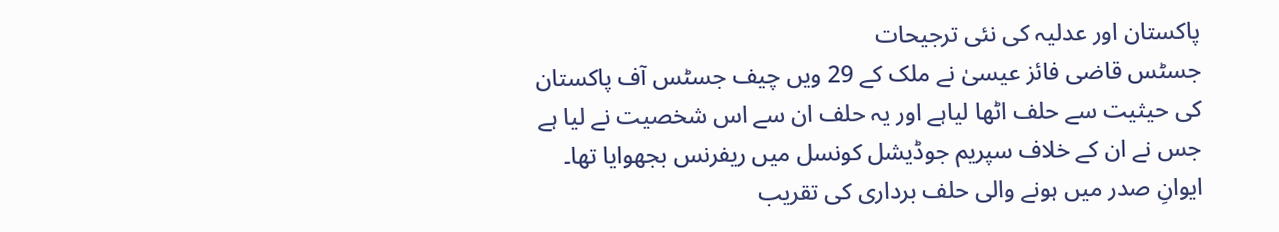پاکستان اور عدلیہ کی نئی ترجیحات
جسٹس قاضی فائز عیسیٰ نے ملک کے 29 ویں چیف جسٹس آف پاکستان کی حیثیت سے حلف اٹھا لیاہے اور یہ حلف ان سے اس شخصیت نے لیا ہے جس نے ان کے خلاف سپریم جوڈیشل کونسل میں ریفرنس بجھوایا تھا۔ ایوانِ صدر میں ہونے والی حلف برداری کی تقریب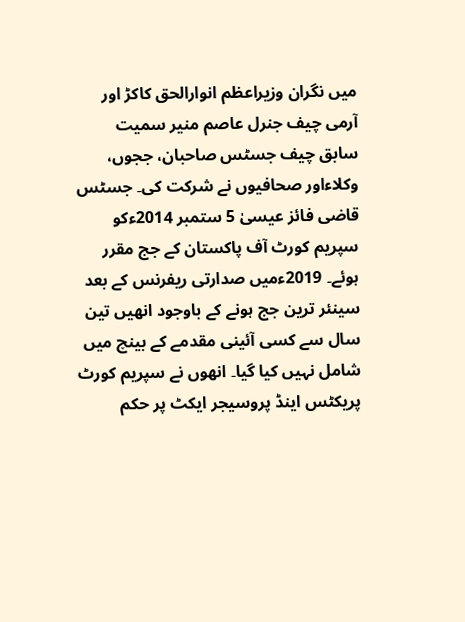میں نگران وزیراعظم انوارالحق کاکڑ اور آرمی چیف جنرل عاصم منیر سمیت سابق چیف جسٹس صاحبان، ججوں، وکلاءاور صحافیوں نے شرکت کی۔ جسٹس قاضی فائز عیسیٰ 5 ستمبر 2014ءکو سپریم کورٹ آف پاکستان کے جج مقرر ہوئے۔ 2019ءمیں صدارتی ریفرنس کے بعد سینئر ترین جج ہونے کے باوجود انھیں تین سال سے کسی آئینی مقدمے کے بینچ میں شامل نہیں کیا گیا۔ انھوں نے سپریم کورٹ پریکٹس اینڈ پروسیجر ایکٹ پر حکم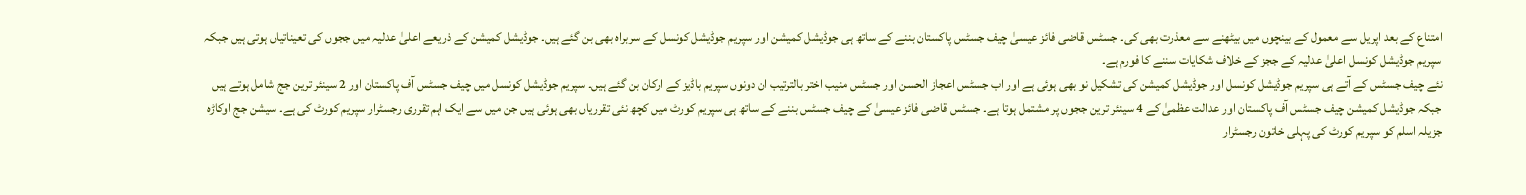امتناع کے بعد اپریل سے معمول کے بینچوں میں بیٹھنے سے معذرت بھی کی۔ جسٹس قاضی فائز عیسیٰ چیف جسٹس پاکستان بننے کے ساتھ ہی جوڈیشل کمیشن اور سپریم جوڈیشل کونسل کے سربراہ بھی بن گئے ہیں۔ جوڈیشل کمیشن کے ذریعے اعلیٰ عدلیہ میں ججوں کی تعیناتیاں ہوتی ہیں جبکہ سپریم جوڈیشل کونسل اعلیٰ عدلیہ کے ججز کے خلاف شکایات سننے کا فورم ہے۔
نئے چیف جسٹس کے آتے ہی سپریم جوڈیشل کونسل اور جوڈیشل کمیشن کی تشکیل نو بھی ہوئی ہے اور اب جسٹس اعجاز الحسن اور جسٹس منیب اختر بالترتیب ان دونوں سپریم باڈیز کے ارکان بن گئے ہیں۔ سپریم جوڈیشل کونسل میں چیف جسٹس آف پاکستان اور 2 سینئر ترین جج شامل ہوتے ہیں جبکہ جوڈیشل کمیشن چیف جسٹس آف پاکستان اور عدالت عظمیٰ کے 4 سینئر ترین ججوں پر مشتمل ہوتا ہے۔ جسٹس قاضی فائز عیسیٰ کے چیف جسٹس بننے کے ساتھ ہی سپریم کورٹ میں کچھ نئی تقرریاں بھی ہوئی ہیں جن میں سے ایک اہم تقرری رجسٹرار سپریم کورٹ کی ہے۔ سیشن جج اوکاڑہ جزیلہ اسلم کو سپریم کورٹ کی پہلی خاتون رجسٹرار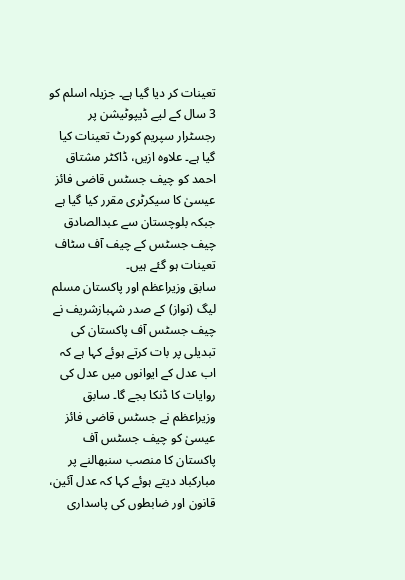تعینات کر دیا گیا ہے۔ جزیلہ اسلم کو 3 سال کے لیے ڈیپوٹیشن پر رجسٹرار سپریم کورٹ تعینات کیا گیا ہے۔ علاوہ ازیں، ڈاکٹر مشتاق احمد کو چیف جسٹس قاضی فائز عیسیٰ کا سیکرٹری مقرر کیا گیا ہے جبکہ بلوچستان سے عبدالصادق چیف جسٹس کے چیف آف سٹاف تعینات ہو گئے ہیں۔
سابق وزیراعظم اور پاکستان مسلم لیگ (نواز) کے صدر شہبازشریف نے چیف جسٹس آف پاکستان کی تبدیلی پر بات کرتے ہوئے کہا ہے کہ اب عدل کے ایوانوں میں عدل کی روایات کا ڈنکا بجے گا۔ سابق وزیراعظم نے جسٹس قاضی فائز عیسیٰ کو چیف جسٹس آف پاکستان کا منصب سنبھالنے پر مبارکباد دیتے ہوئے کہا کہ عدل آئین، قانون اور ضابطوں کی پاسداری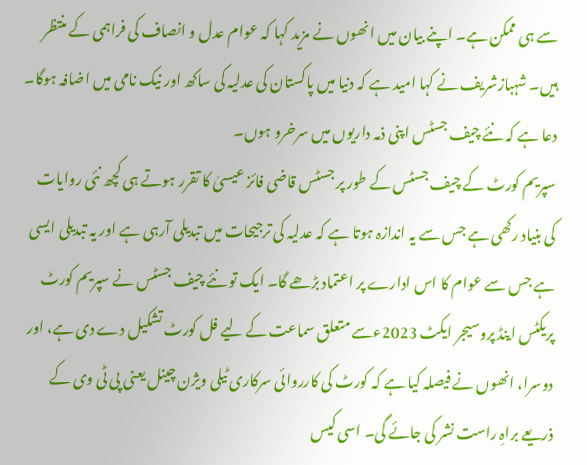سے ہی ممکن ہے۔ اپنے بیان میں انھوں نے مزید کہا کہ عوام عدل و انصاف کی فراہمی کے منتظر ہیں۔ شہبازشریف نے کہا امید ہے کہ دنیا میں پاکستان کی عدلیہ کی ساکھ اور نیک نامی میں اضافہ ہوگا۔ دعا ہے کہ نئے چیف جسٹس اپنی ذمہ داریوں میں سرخرو ہوں۔
سپریم کورٹ کے چیف جسٹس کے طور پر جسٹس قاضی فائز عیسیٰ کا تقرر ہوتے ہی کچھ نئی روایات کی بنیاد رکھی ہے جس سے یہ اندازہ ہوتا ہے کہ عدلیہ کی ترجیحات میں تبدیلی آرہی ہے اور یہ تبدیلی ایسی ہے جس سے عوام کا اس ادارے پر اعتماد بڑھے گا۔ ایک تو نئے چیف جسٹس نے سپریم کورٹ پریکٹس اینڈ پروسیجر ایکٹ 2023ءسے متعلق سماعت کے لیے فل کورٹ تشکیل دے دی ہے، اور دوسرا، انھوں نے فیصلہ کیا ہے کہ کورٹ کی کارروائی سرکاری ٹیلی ویژن چینل یعنی پی ٹی وی کے ذریعے براہِ راست نشر کی جائے گی۔ اسی کیس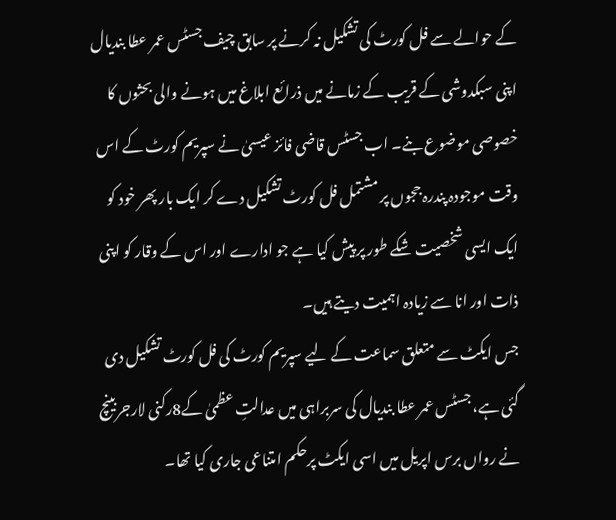کے حوالے سے فل کورٹ کی تشکیل نہ کرنے پر سابق چیف جسٹس عمر عطا بندیال اپنی سبکدوشی کے قریب کے زمانے میں ذرائع ابلاغ میں ہونے والی بحثوں کا خصوصی موضوع بنے۔ اب جسٹس قاضی فائز عیسیٰ نے سپریم کورٹ کے اس وقت موجودہ پندرہ ججوں پر مشتمل فل کورٹ تشکیل دے کر ایک بار پھر خود کو ایک ایسی شخصیت شکے طور پر پیش کیا ہے جو ادارے اور اس کے وقار کو اپنی ذات اور انا سے زیادہ اہمیت دیتے ہیں۔
جس ایکٹ سے متعلق سماعت کے لیے سپریم کورٹ کی فل کورٹ تشکیل دی گئی ہے، جسٹس عمر عطا بندیال کی سربراہی میں عدالتِ عظمیٰ کے8رکنی لارجربینچ نے رواں برس اپریل میں اسی ایکٹ پرحکم امتناعی جاری کیا تھا۔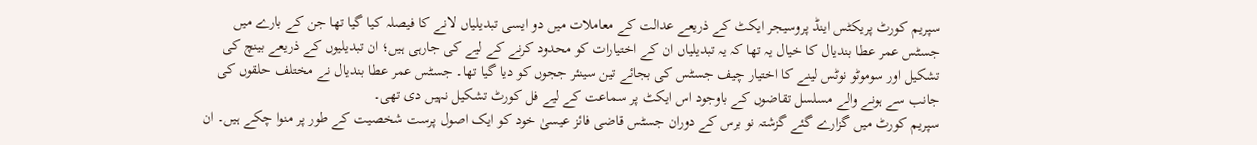سپریم کورٹ پریکٹس اینڈ پروسیجر ایکٹ کے ذریعے عدالت کے معاملات میں دو ایسی تبدیلیاں لانے کا فیصلہ کیا گیا تھا جن کے بارے میں جسٹس عمر عطا بندیال کا خیال یہ تھا کہ یہ تبدیلیاں ان کے اختیارات کو محدود کرنے کے لیے کی جارہی ہیں؛ ان تبدیلیوں کے ذریعے بینچ کی تشکیل اور سوموٹو نوٹس لینے کا اختیار چیف جسٹس کی بجائے تین سینئر ججوں کو دیا گیا تھا۔ جسٹس عمر عطا بندیال نے مختلف حلقوں کی جانب سے ہونے والے مسلسل تقاضوں کے باوجود اس ایکٹ پر سماعت کے لیے فل کورٹ تشکیل نہیں دی تھی۔
سپریم کورٹ میں گزارے گئے گزشتہ نو برس کے دوران جسٹس قاضی فائز عیسیٰ خود کو ایک اصول پرست شخصیت کے طور پر منوا چکے ہیں۔ ان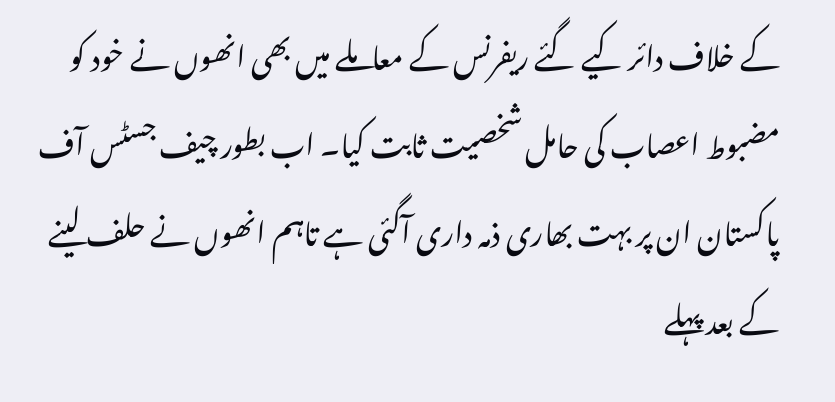کے خلاف دائر کیے گئے ریفرنس کے معاملے میں بھی انھوں نے خود کو مضبوط اعصاب کی حامل شخصیت ثابت کیا۔ اب بطور چیف جسٹس آف پاکستان ان پر بہت بھاری ذمہ داری آگئی ہے تاہم انھوں نے حلف لینے کے بعد پہلے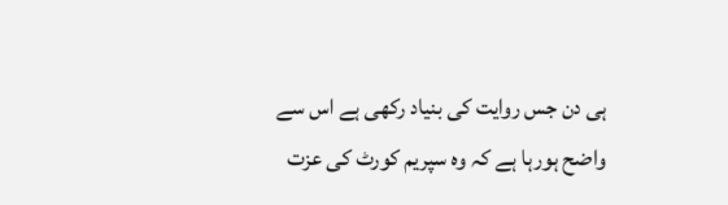ہی دن جس روایت کی بنیاد رکھی ہے اس سے واضح ہورہا ہے کہ وہ سپریم کورٹ کی عزت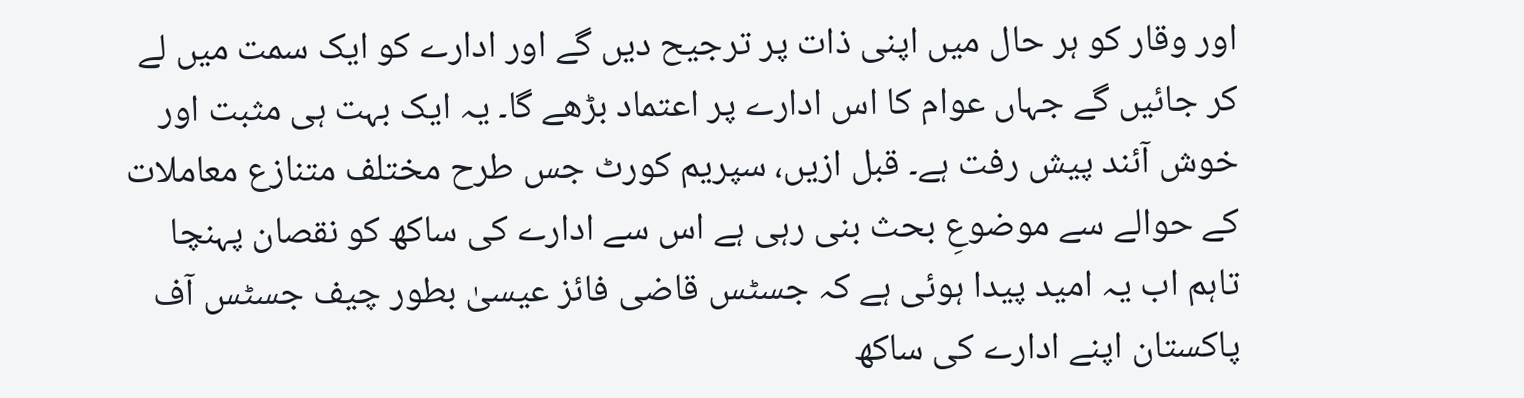اور وقار کو ہر حال میں اپنی ذات پر ترجیح دیں گے اور ادارے کو ایک سمت میں لے کر جائیں گے جہاں عوام کا اس ادارے پر اعتماد بڑھے گا۔ یہ ایک بہت ہی مثبت اور خوش آئند پیش رفت ہے۔ قبل ازیں، سپریم کورٹ جس طرح مختلف متنازع معاملات کے حوالے سے موضوعِ بحث بنی رہی ہے اس سے ادارے کی ساکھ کو نقصان پہنچا تاہم اب یہ امید پیدا ہوئی ہے کہ جسٹس قاضی فائز عیسیٰ بطور چیف جسٹس آف پاکستان اپنے ادارے کی ساکھ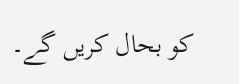کو بحال کریں گے۔